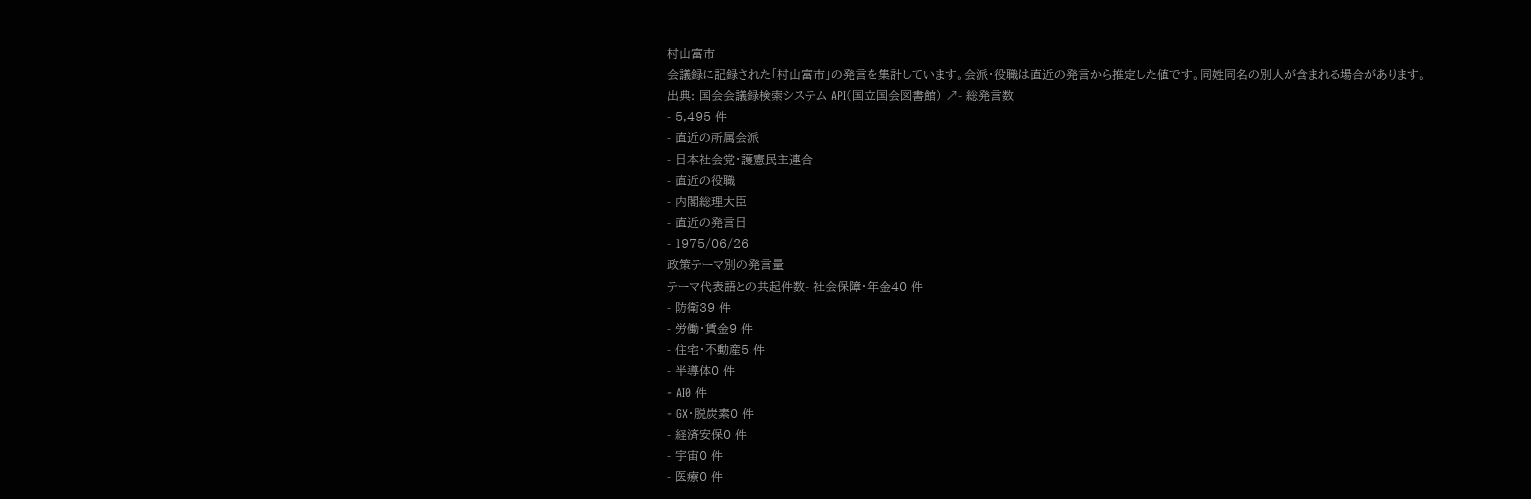村山富市
会議録に記録された「村山富市」の発言を集計しています。会派・役職は直近の発言から推定した値です。同姓同名の別人が含まれる場合があります。
出典: 国会会議録検索システム API(国立国会図書館) ↗- 総発言数
- 5,495 件
- 直近の所属会派
- 日本社会党・護憲民主連合
- 直近の役職
- 内閣総理大臣
- 直近の発言日
- 1975/06/26
政策テーマ別の発言量
テーマ代表語との共起件数- 社会保障・年金40 件
- 防衛39 件
- 労働・賃金9 件
- 住宅・不動産5 件
- 半導体0 件
- AI0 件
- GX・脱炭素0 件
- 経済安保0 件
- 宇宙0 件
- 医療0 件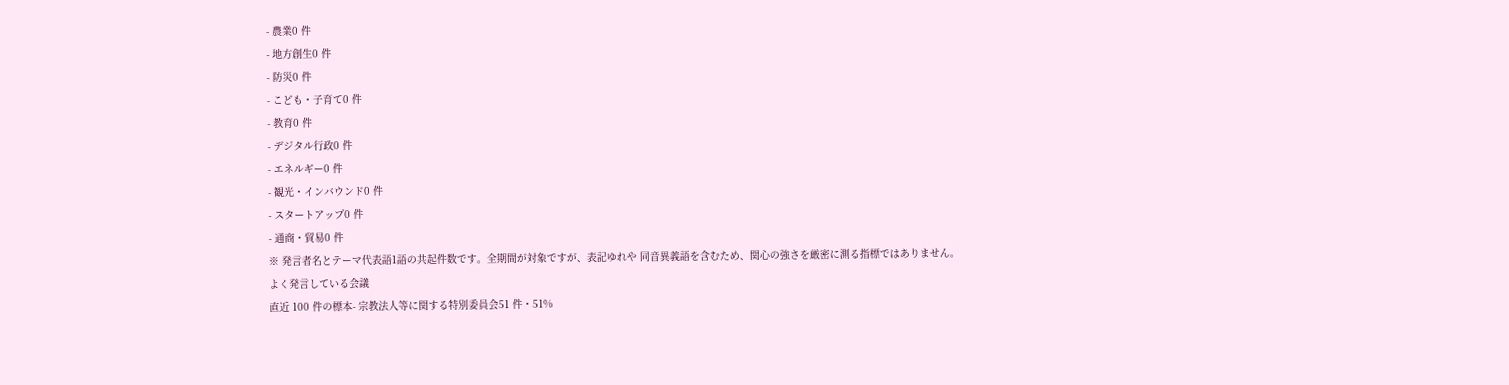- 農業0 件
- 地方創生0 件
- 防災0 件
- こども・子育て0 件
- 教育0 件
- デジタル行政0 件
- エネルギー0 件
- 観光・インバウンド0 件
- スタートアップ0 件
- 通商・貿易0 件
※ 発言者名とテーマ代表語1語の共起件数です。全期間が対象ですが、表記ゆれや 同音異義語を含むため、関心の強さを厳密に測る指標ではありません。
よく発言している会議
直近 100 件の標本- 宗教法人等に関する特別委員会51 件・51%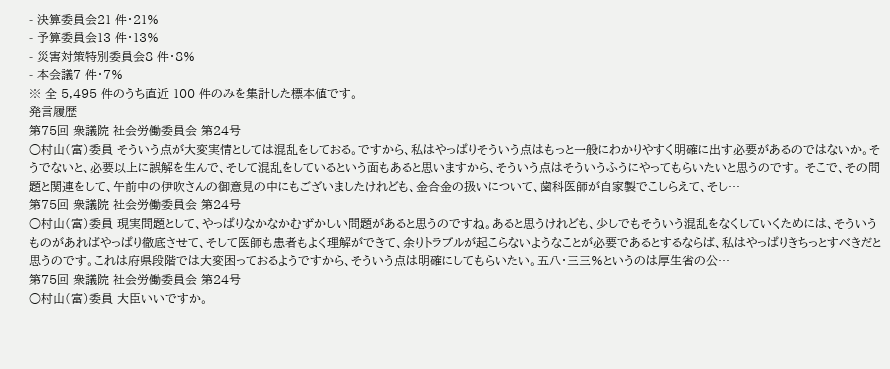- 決算委員会21 件・21%
- 予算委員会13 件・13%
- 災害対策特別委員会8 件・8%
- 本会議7 件・7%
※ 全 5,495 件のうち直近 100 件のみを集計した標本値です。
発言履歴
第75回 衆議院 社会労働委員会 第24号
○村山(富)委員 そういう点が大変実情としては混乱をしておる。ですから、私はやっぱりそういう点はもっと一般にわかりやすく明確に出す必要があるのではないか。そうでないと、必要以上に誤解を生んで、そして混乱をしているという面もあると思いますから、そういう点はそういうふうにやってもらいたいと思うのです。 そこで、その問題と関連をして、午前中の伊吹さんの御意見の中にもございましたけれども、金合金の扱いについて、歯科医師が自家製でこしらえて、そし…
第75回 衆議院 社会労働委員会 第24号
○村山(富)委員 現実問題として、やっぱりなかなかむずかしい問題があると思うのですね。あると思うけれども、少しでもそういう混乱をなくしていくためには、そういうものがあればやっぱり徹底させて、そして医師も患者もよく理解ができて、余りトラブルが起こらないようなことが必要であるとするならば、私はやっぱりきちっとすべきだと思うのです。これは府県段階では大変困っておるようですから、そういう点は明確にしてもらいたい。五八・三三%というのは厚生省の公…
第75回 衆議院 社会労働委員会 第24号
○村山(富)委員 大臣いいですか。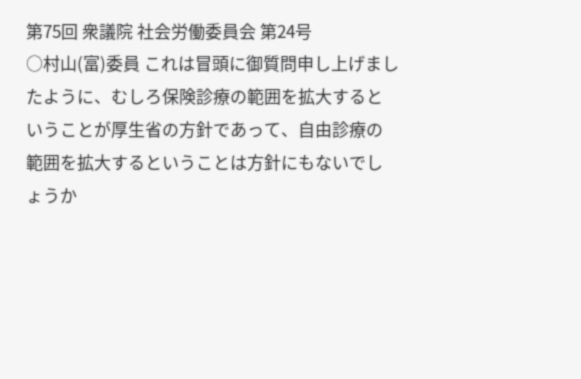第75回 衆議院 社会労働委員会 第24号
○村山(富)委員 これは冒頭に御質問申し上げましたように、むしろ保険診療の範囲を拡大するということが厚生省の方針であって、自由診療の範囲を拡大するということは方針にもないでしょうか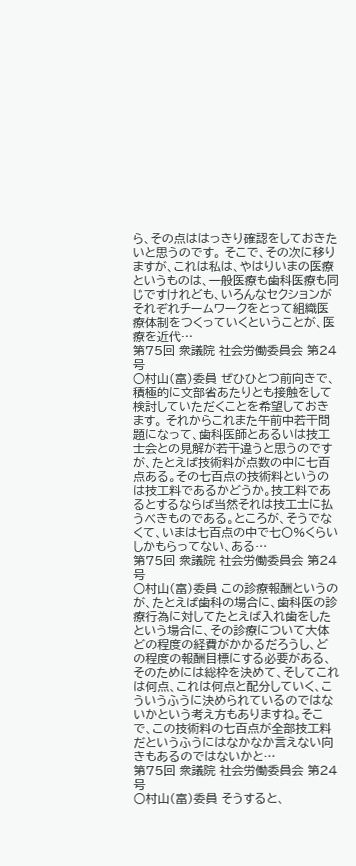ら、その点ははっきり確認をしておきたいと思うのです。 そこで、その次に移りますが、これは私は、やはりいまの医療というものは、一般医療も歯科医療も同じですけれども、いろんなセクションがそれぞれチームワークをとって組織医療体制をつくっていくということが、医療を近代…
第75回 衆議院 社会労働委員会 第24号
○村山(富)委員 ぜひひとつ前向きで、積極的に文部省あたりとも接触をして検討していただくことを希望しておきます。 それからこれまた午前中若干問題になって、歯科医師とあるいは技工士会との見解が若干違うと思うのですが、たとえば技術料が点数の中に七百点ある。その七百点の技術料というのは技工料であるかどうか。技工料であるとするならば当然それは技工士に払うべきものである。ところが、そうでなくて、いまは七百点の中で七〇%くらいしかもらってない、ある…
第75回 衆議院 社会労働委員会 第24号
○村山(富)委員 この診療報酬というのが、たとえば歯科の場合に、歯科医の診療行為に対してたとえば入れ歯をしたという場合に、その診療について大体どの程度の経費がかかるだろうし、どの程度の報酬目標にする必要がある、そのためには総枠を決めて、そしてこれは何点、これは何点と配分していく、こういうふうに決められているのではないかという考え方もありますね。そこで、この技術料の七百点が全部技工料だというふうにはなかなか言えない向きもあるのではないかと…
第75回 衆議院 社会労働委員会 第24号
○村山(富)委員 そうすると、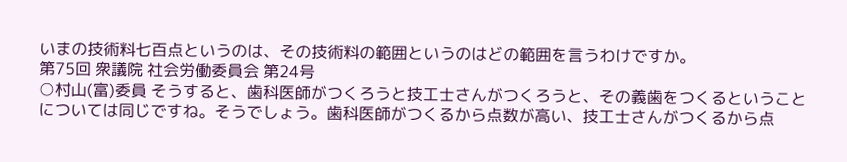いまの技術料七百点というのは、その技術料の範囲というのはどの範囲を言うわけですか。
第75回 衆議院 社会労働委員会 第24号
○村山(富)委員 そうすると、歯科医師がつくろうと技工士さんがつくろうと、その義歯をつくるということについては同じですね。そうでしょう。歯科医師がつくるから点数が高い、技工士さんがつくるから点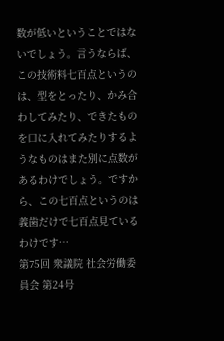数が低いということではないでしょう。言うならば、この技術料七百点というのは、型をとったり、かみ合わしてみたり、できたものを口に入れてみたりするようなものはまた別に点数があるわけでしょう。ですから、この七百点というのは義歯だけで七百点見ているわけです…
第75回 衆議院 社会労働委員会 第24号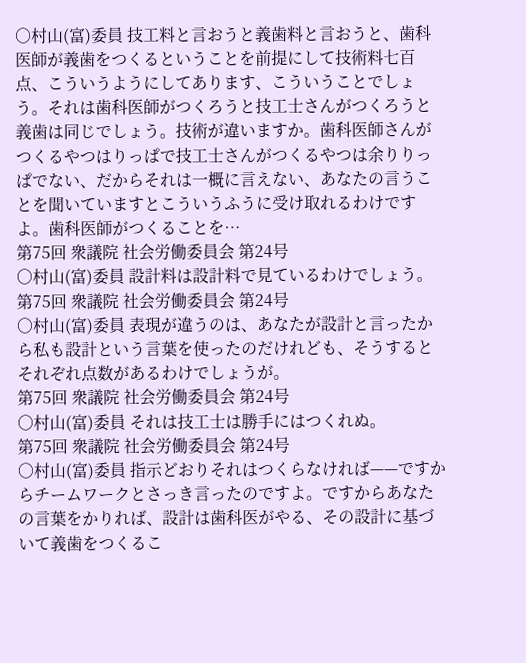○村山(富)委員 技工料と言おうと義歯料と言おうと、歯科医師が義歯をつくるということを前提にして技術料七百点、こういうようにしてあります、こういうことでしょう。それは歯科医師がつくろうと技工士さんがつくろうと義歯は同じでしょう。技術が違いますか。歯科医師さんがつくるやつはりっぱで技工士さんがつくるやつは余りりっぱでない、だからそれは一概に言えない、あなたの言うことを聞いていますとこういうふうに受け取れるわけですよ。歯科医師がつくることを…
第75回 衆議院 社会労働委員会 第24号
○村山(富)委員 設計料は設計料で見ているわけでしょう。
第75回 衆議院 社会労働委員会 第24号
○村山(富)委員 表現が違うのは、あなたが設計と言ったから私も設計という言葉を使ったのだけれども、そうするとそれぞれ点数があるわけでしょうが。
第75回 衆議院 社会労働委員会 第24号
○村山(富)委員 それは技工士は勝手にはつくれぬ。
第75回 衆議院 社会労働委員会 第24号
○村山(富)委員 指示どおりそれはつくらなければ——ですからチームワークとさっき言ったのですよ。ですからあなたの言葉をかりれば、設計は歯科医がやる、その設計に基づいて義歯をつくるこ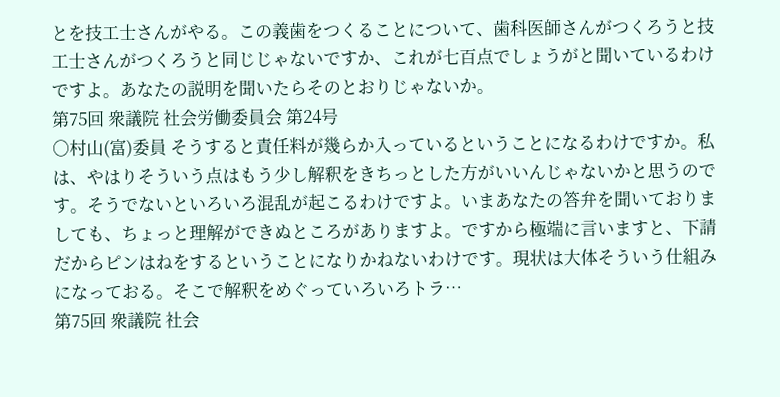とを技工士さんがやる。この義歯をつくることについて、歯科医師さんがつくろうと技工士さんがつくろうと同じじゃないですか、これが七百点でしょうがと聞いているわけですよ。あなたの説明を聞いたらそのとおりじゃないか。
第75回 衆議院 社会労働委員会 第24号
○村山(富)委員 そうすると責任料が幾らか入っているということになるわけですか。私は、やはりそういう点はもう少し解釈をきちっとした方がいいんじゃないかと思うのです。そうでないといろいろ混乱が起こるわけですよ。いまあなたの答弁を聞いておりましても、ちょっと理解ができぬところがありますよ。ですから極端に言いますと、下請だからピンはねをするということになりかねないわけです。現状は大体そういう仕組みになっておる。そこで解釈をめぐっていろいろトラ…
第75回 衆議院 社会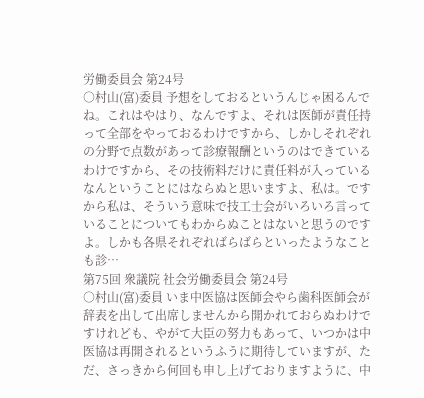労働委員会 第24号
○村山(富)委員 予想をしておるというんじゃ困るんでね。これはやはり、なんですよ、それは医師が責任持って全部をやっておるわけですから、しかしそれぞれの分野で点数があって診療報酬というのはできているわけですから、その技術料だけに責任料が入っているなんということにはならぬと思いますよ、私は。ですから私は、そういう意味で技工士会がいろいろ言っていることについてもわからぬことはないと思うのですよ。しかも各県それぞればらばらといったようなことも診…
第75回 衆議院 社会労働委員会 第24号
○村山(富)委員 いま中医協は医師会やら歯科医師会が辞表を出して出席しませんから開かれておらぬわけですけれども、やがて大臣の努力もあって、いつかは中医協は再開されるというふうに期待していますが、ただ、さっきから何回も申し上げておりますように、中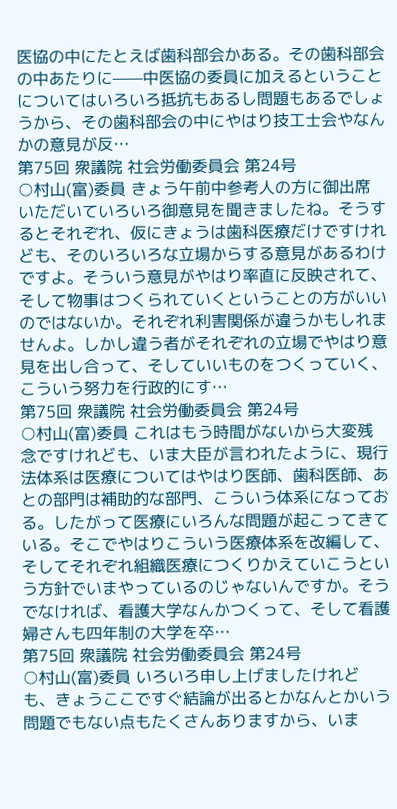医協の中にたとえば歯科部会かある。その歯科部会の中あたりに——中医協の委員に加えるということについてはいろいろ抵抗もあるし問題もあるでしょうから、その歯科部会の中にやはり技工士会やなんかの意見が反…
第75回 衆議院 社会労働委員会 第24号
○村山(富)委員 きょう午前中参考人の方に御出席いただいていろいろ御意見を聞きましたね。そうするとそれぞれ、仮にきょうは歯科医療だけですけれども、そのいろいろな立場からする意見があるわけですよ。そういう意見がやはり率直に反映されて、そして物事はつくられていくということの方がいいのではないか。それぞれ利害関係が違うかもしれませんよ。しかし違う者がそれぞれの立場でやはり意見を出し合って、そしていいものをつくっていく、こういう努力を行政的にす…
第75回 衆議院 社会労働委員会 第24号
○村山(富)委員 これはもう時間がないから大変残念ですけれども、いま大臣が言われたように、現行法体系は医療についてはやはり医師、歯科医師、あとの部門は補助的な部門、こういう体系になっておる。したがって医療にいろんな問題が起こってきている。そこでやはりこういう医療体系を改編して、そしてそれぞれ組織医療につくりかえていこうという方針でいまやっているのじゃないんですか。そうでなければ、看護大学なんかつくって、そして看護婦さんも四年制の大学を卒…
第75回 衆議院 社会労働委員会 第24号
○村山(富)委員 いろいろ申し上げましたけれども、きょうここですぐ結論が出るとかなんとかいう問題でもない点もたくさんありますから、いま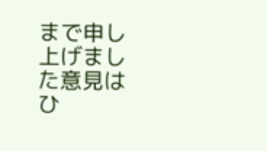まで申し上げました意見はひ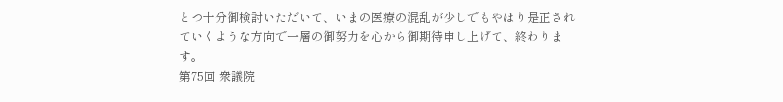とつ十分御検討いただいて、いまの医療の混乱が少しでもやはり是正されていくような方向で一層の御努力を心から御期待申し上げて、終わります。
第75回 衆議院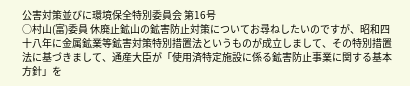公害対策並びに環境保全特別委員会 第16号
○村山(富)委員 休廃止鉱山の鉱害防止対策についてお尋ねしたいのですが、昭和四十八年に金属鉱業等鉱害対策特別措置法というものが成立しまして、その特別措置法に基づきまして、通産大臣が「使用済特定施設に係る鉱害防止事業に関する基本方針」を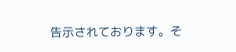告示されております。そ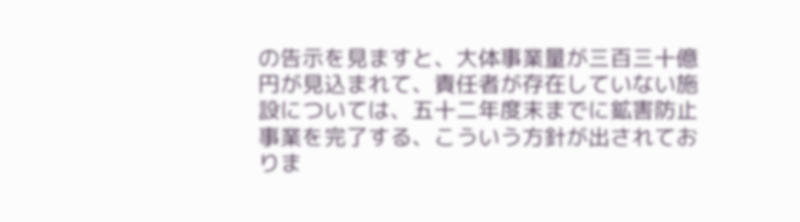の告示を見ますと、大体事業量が三百三十億円が見込まれて、責任者が存在していない施設については、五十二年度末までに鉱害防止事業を完了する、こういう方針が出されておりま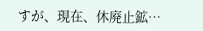すが、現在、休廃止鉱…